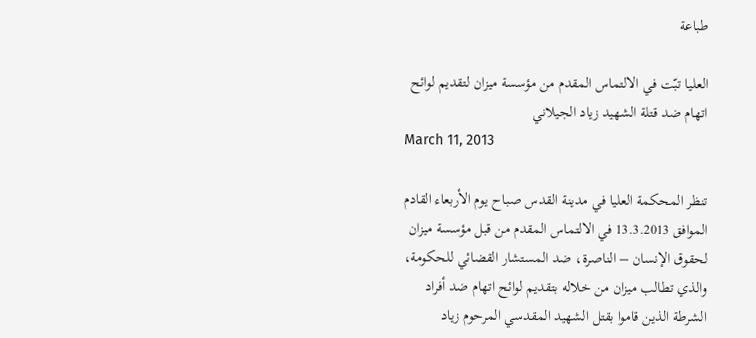طباعة

العليا تبّت في الالتماس المقدم من مؤسسة ميزان لتقديم لوائح اتهام ضد قتلة الشهيد زياد الجيلاني
March 11, 2013

تنظر المحكمة العليا في مدينة القدس صباح يوم الأربعاء القادم الموافق 13.3.2013 في الالتماس المقدم من قبل مؤسسة ميزان لحقوق الإنسان – الناصرة، ضد المستشار القضائي للحكومة، والذي تطالب ميزان من خلاله بتقديم لوائح اتهام ضد أفراد الشرطة الذين قاموا بقتل الشهيد المقدسي المرحوم زياد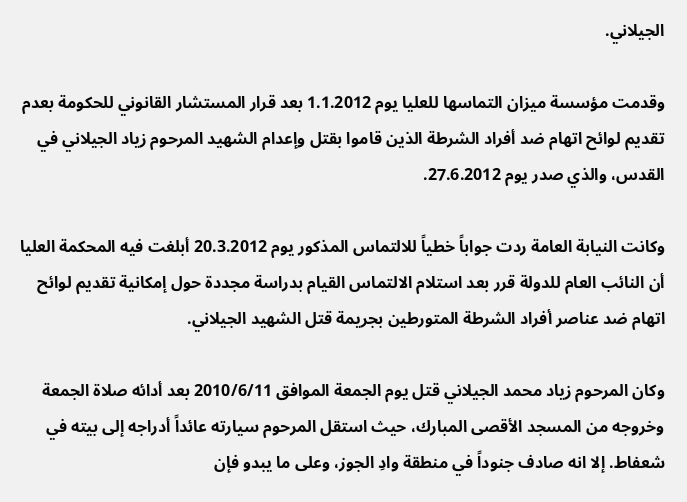الجيلاني.

وقدمت مؤسسة ميزان التماسها للعليا يوم 1.1.2012 بعد قرار المستشار القانوني للحكومة بعدم تقديم لوائح اتهام ضد أفراد الشرطة الذين قاموا بقتل وإعدام الشهيد المرحوم زياد الجيلاني في القدس، والذي صدر يوم 27.6.2012.

وكانت النيابة العامة ردت جواباً خطياً للالتماس المذكور يوم 20.3.2012 أبلغت فيه المحكمة العليا أن النائب العام للدولة قرر بعد استلام الالتماس القيام بدراسة مجددة حول إمكانية تقديم لوائح اتهام ضد عناصر أفراد الشرطة المتورطين بجريمة قتل الشهيد الجيلاني.

وكان المرحوم زياد محمد الجيلاني قتل يوم الجمعة الموافق 2010/6/11 بعد أدائه صلاة الجمعة وخروجه من المسجد الأقصى المبارك، حيث استقل المرحوم سيارته عائداً أدراجه إلى بيته في شعفاط. إلا انه صادف جنوداً في منطقة وادِ الجوز، وعلى ما يبدو فإن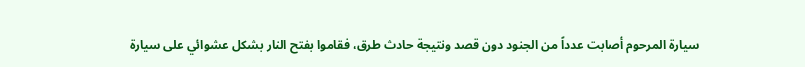سيارة المرحوم أصابت عدداً من الجنود دون قصد ونتيجة حادث طرق، فقاموا بفتح النار بشكل عشوائي على سيارة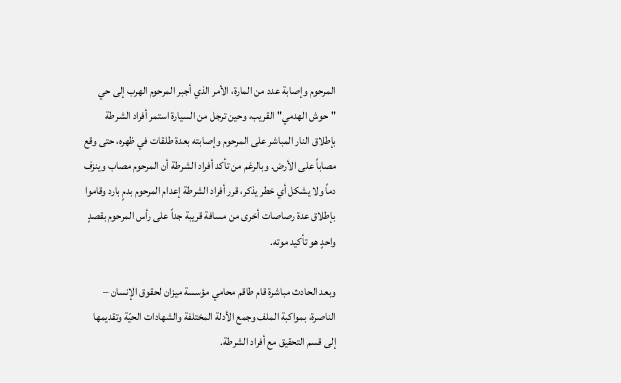المرحوم وإصابة عدد من المارة، الأمر الذي أجبر المرحوم الهرب إلى حي "حوش الهدمي" القريب، وحين ترجل من السيارة استمر أفراد الشرطة بإطلاق النار المباشر على المرحوم وإصابته بعدة طلقات في ظهره، حتى وقع مصاباً على الأرض. وبالرغم من تأكد أفراد الشرطة أن المرحوم مصاب وينزف دماً ولا يشكل أي خطر يذكر، قرر أفراد الشرطة إعدام المرحوم بدمٍ بارد وقاموا بإطلاق عدة رصاصات أخرى من مسافة قريبة جداً على رأس المرحوم بقصدٍ واحدٍ هو تأكيد موته.

وبعد الحادث مباشرة قام طاقم محامي مؤسسة ميزان لحقوق الإنسان – الناصرة، بمواكبة الملف وجمع الأدلة المختلفة والشهادات الحيّة وتقديمها إلى قسم التحقيق مع أفراد الشرطة.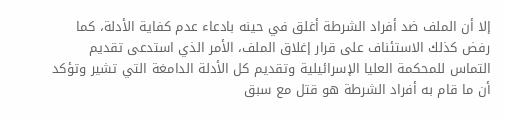إلا أن الملف ضد أفراد الشرطة أغلق في حينه بادعاء عدم كفاية الأدلة، كما رفض كذلك الاستئناف على قرار إغلاق الملف، الأمر الذي استدعى تقديم التماس للمحكمة العليا الإسرائيلية وتقديم كل الأدلة الدامغة التي تشير وتؤكد أن ما قام به أفراد الشرطة هو قتل مع سبق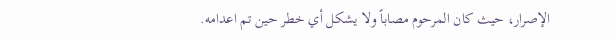الإصرار، حيث كان المرحوم مصاباً ولا يشكل أي خطر حين تم اعدامه.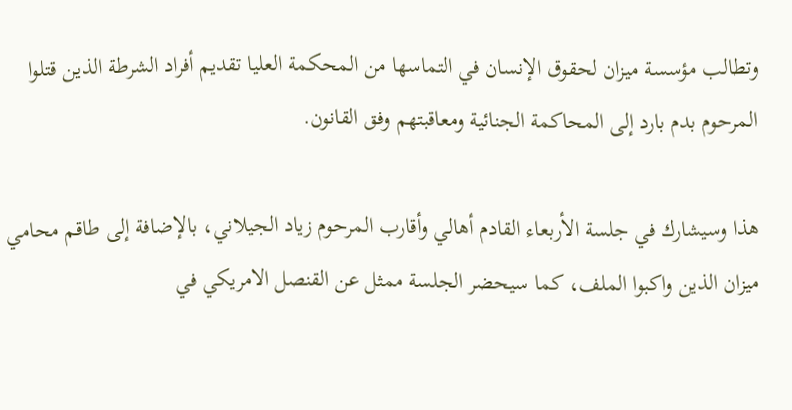وتطالب مؤسسة ميزان لحقوق الإنسان في التماسها من المحكمة العليا تقديم أفراد الشرطة الذين قتلوا المرحوم بدم بارد إلى المحاكمة الجنائية ومعاقبتهم وفق القانون.

هذا وسيشارك في جلسة الأربعاء القادم أهالي وأقارب المرحوم زياد الجيلاني، بالإضافة إلى طاقم محامي ميزان الذين واكبوا الملف، كما سيحضر الجلسة ممثل عن القنصل الامريكي في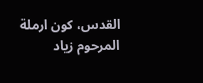القدس، كون ارملة المرحوم زياد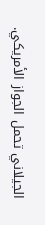الجيلاني تحمل الجواز الأمريكي.